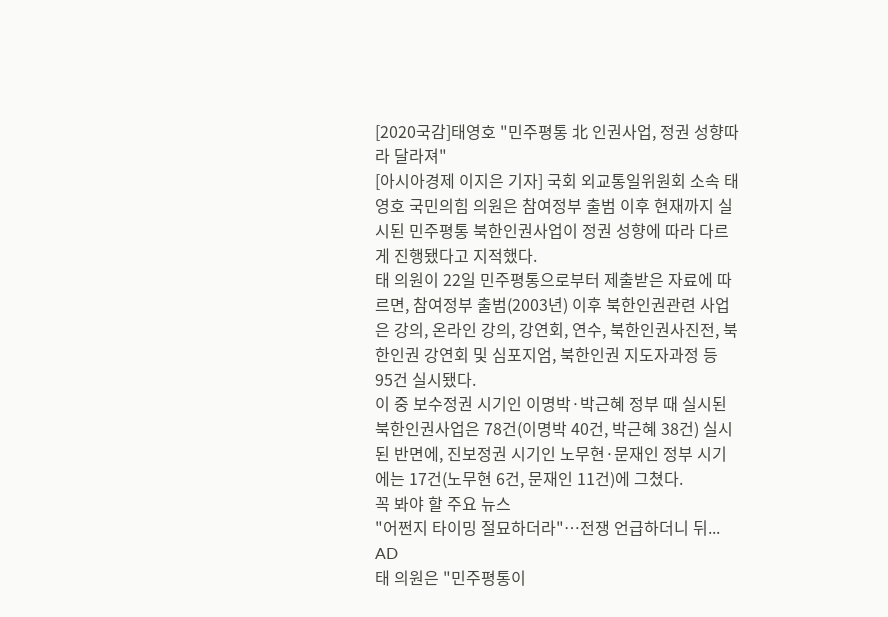[2020국감]태영호 "민주평통 北 인권사업, 정권 성향따라 달라져"
[아시아경제 이지은 기자] 국회 외교통일위원회 소속 태영호 국민의힘 의원은 참여정부 출범 이후 현재까지 실시된 민주평통 북한인권사업이 정권 성향에 따라 다르게 진행됐다고 지적했다.
태 의원이 22일 민주평통으로부터 제출받은 자료에 따르면, 참여정부 출범(2003년) 이후 북한인권관련 사업은 강의, 온라인 강의, 강연회, 연수, 북한인권사진전, 북한인권 강연회 및 심포지엄, 북한인권 지도자과정 등 95건 실시됐다.
이 중 보수정권 시기인 이명박·박근혜 정부 때 실시된 북한인권사업은 78건(이명박 40건, 박근혜 38건) 실시된 반면에, 진보정권 시기인 노무현·문재인 정부 시기에는 17건(노무현 6건, 문재인 11건)에 그쳤다.
꼭 봐야 할 주요 뉴스
"어쩐지 타이밍 절묘하더라"…전쟁 언급하더니 뒤...
AD
태 의원은 "민주평통이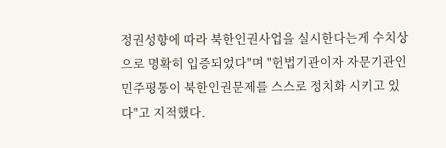정권성향에 따라 북한인권사업을 실시한다는게 수치상으로 명확히 입증되었다"며 "헌법기관이자 자문기관인 민주평통이 북한인권문제를 스스로 정치화 시키고 있다"고 지적했다.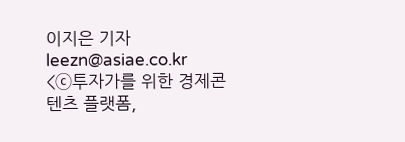이지은 기자 leezn@asiae.co.kr
<ⓒ투자가를 위한 경제콘텐츠 플랫폼,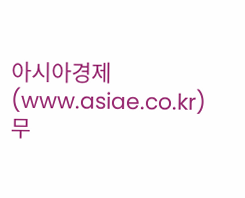아시아경제(www.asiae.co.kr) 무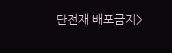단전재 배포금지>